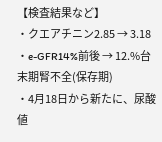【検査結果など】
・クエアチニン2.85 → 3.18
・e-GFR14%前後 → 12.%台 末期腎不全(保存期)
・4月18日から新たに、尿酸値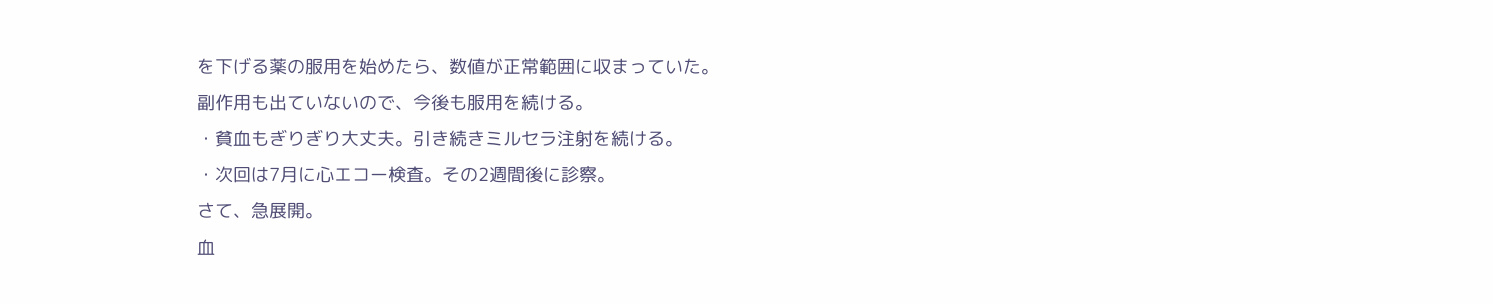を下げる薬の服用を始めたら、数値が正常範囲に収まっていた。
副作用も出ていないので、今後も服用を続ける。
・貧血もぎりぎり大丈夫。引き続きミルセラ注射を続ける。
・次回は7月に心エコー検査。その2週間後に診察。
さて、急展開。
血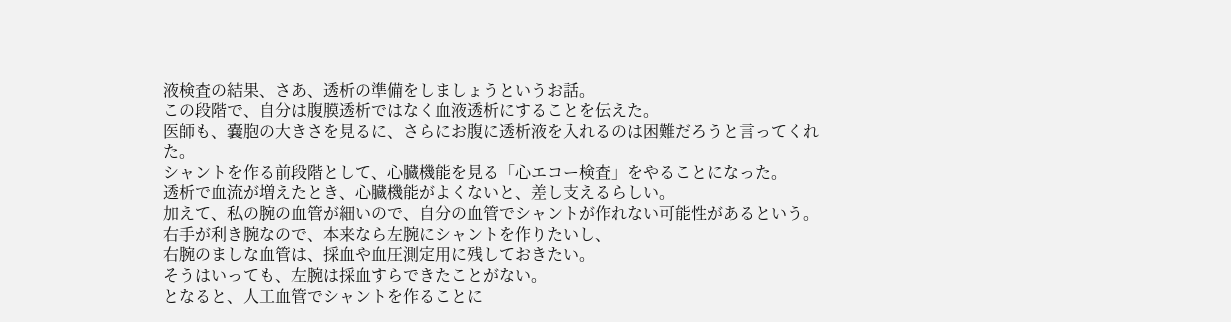液検査の結果、さあ、透析の準備をしましょうというお話。
この段階で、自分は腹膜透析ではなく血液透析にすることを伝えた。
医師も、嚢胞の大きさを見るに、さらにお腹に透析液を入れるのは困難だろうと言ってくれた。
シャントを作る前段階として、心臓機能を見る「心エコー検査」をやることになった。
透析で血流が増えたとき、心臓機能がよくないと、差し支えるらしい。
加えて、私の腕の血管が細いので、自分の血管でシャントが作れない可能性があるという。
右手が利き腕なので、本来なら左腕にシャントを作りたいし、
右腕のましな血管は、採血や血圧測定用に残しておきたい。
そうはいっても、左腕は採血すらできたことがない。
となると、人工血管でシャントを作ることに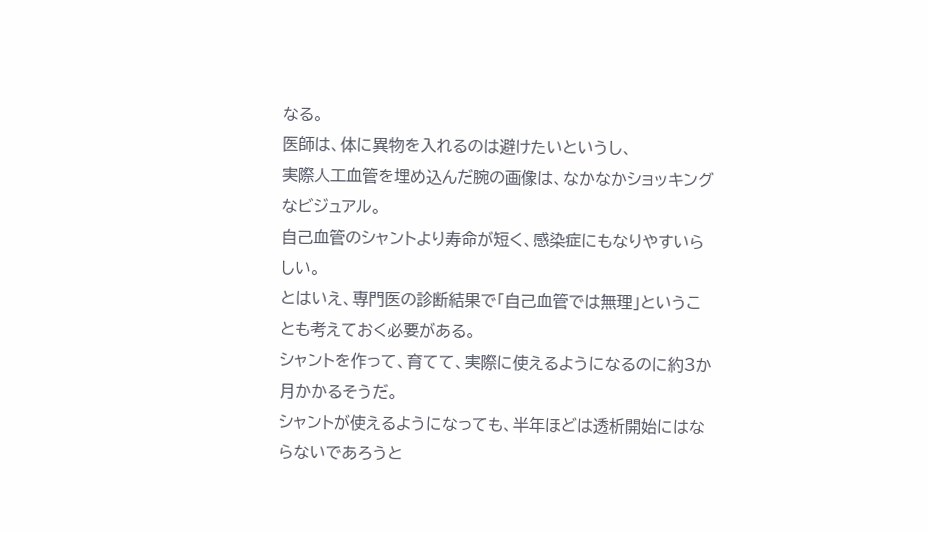なる。
医師は、体に異物を入れるのは避けたいというし、
実際人工血管を埋め込んだ腕の画像は、なかなかショッキングなビジュアル。
自己血管のシャントより寿命が短く、感染症にもなりやすいらしい。
とはいえ、専門医の診断結果で「自己血管では無理」ということも考えておく必要がある。
シャントを作って、育てて、実際に使えるようになるのに約3か月かかるそうだ。
シャントが使えるようになっても、半年ほどは透析開始にはならないであろうと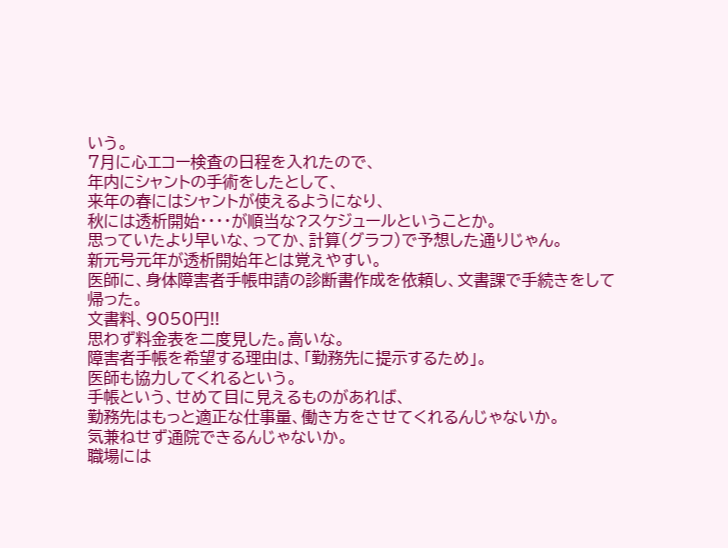いう。
7月に心エコー検査の日程を入れたので、
年内にシャントの手術をしたとして、
来年の春にはシャントが使えるようになり、
秋には透析開始・・・・が順当な?スケジュールということか。
思っていたより早いな、ってか、計算(グラフ)で予想した通りじゃん。
新元号元年が透析開始年とは覚えやすい。
医師に、身体障害者手帳申請の診断書作成を依頼し、文書課で手続きをして帰った。
文書料、9050円!!
思わず料金表を二度見した。高いな。
障害者手帳を希望する理由は、「勤務先に提示するため」。
医師も協力してくれるという。
手帳という、せめて目に見えるものがあれば、
勤務先はもっと適正な仕事量、働き方をさせてくれるんじゃないか。
気兼ねせず通院できるんじゃないか。
職場には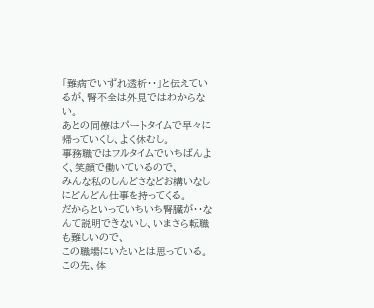「難病でいずれ透析・・」と伝えているが、腎不全は外見ではわからない。
あとの同僚はパートタイムで早々に帰っていくし、よく休むし。
事務職ではフルタイムでいちばんよく、笑顔で働いているので、
みんな私のしんどさなどお構いなしにどんどん仕事を持ってくる。
だからといっていちいち腎臓が・・なんて説明できないし、いまさら転職も難しいので、
この職場にいたいとは思っている。
この先、体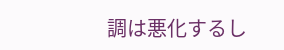調は悪化するし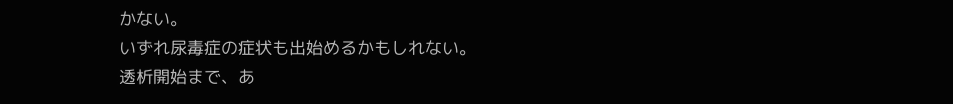かない。
いずれ尿毒症の症状も出始めるかもしれない。
透析開始まで、あ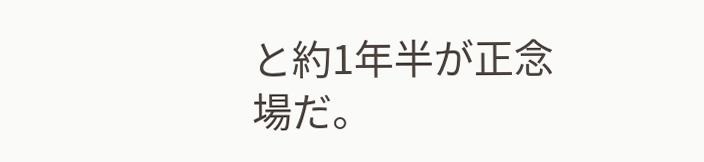と約1年半が正念場だ。